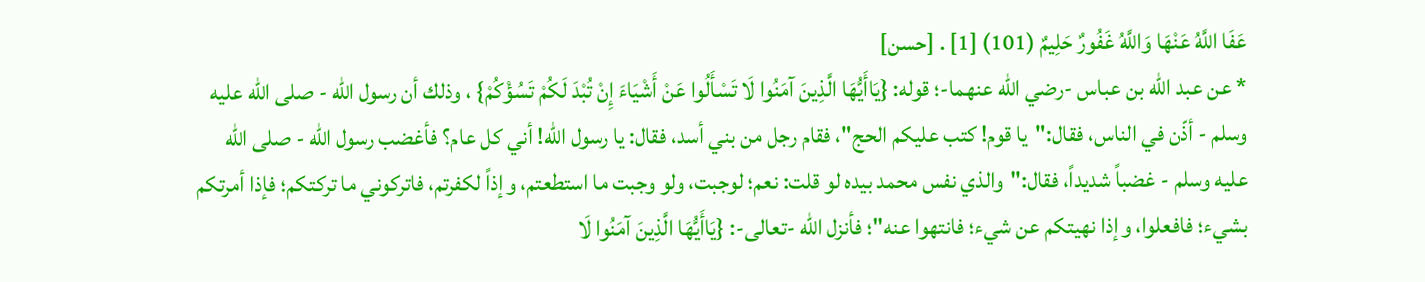عَفَا اللَّهُ عَنْهَا وَاللَّهُ غَفُورٌ حَلِيمٌ (101) [1] . [حسن]
* عن عبد الله بن عباس -رضي الله عنهما-؛ قوله: {يَاأَيُّهَا الَّذِينَ آمَنُوا لَا تَسْأَلُوا عَنْ أَشْيَاءَ إِنْ تُبْدَ لَكُمْ تَسُؤْكُمْ} ، وذلك أن رسول الله - صلى الله عليه وسلم - أذّن في الناس، فقال:"يا قوم! كتب عليكم الحج"، فقام رجل من بني أسد، فقال: يا رسول الله! أني كل عام؟ فأغضب رسول الله - صلى الله عليه وسلم - غضباً شديداً، فقال:"والذي نفس محمد بيده لو قلت: نعم؛ لوجبت، ولو وجبت ما استطعتم، وإذاً لكفرتم، فاتركوني ما تركتكم؛ فإذا أمرتكم بشيء؛ فافعلوا، وإذا نهيتكم عن شيء؛ فانتهوا عنه"؛ فأنزل الله -تعالى-: {يَاأَيُّهَا الَّذِينَ آمَنُوا لَا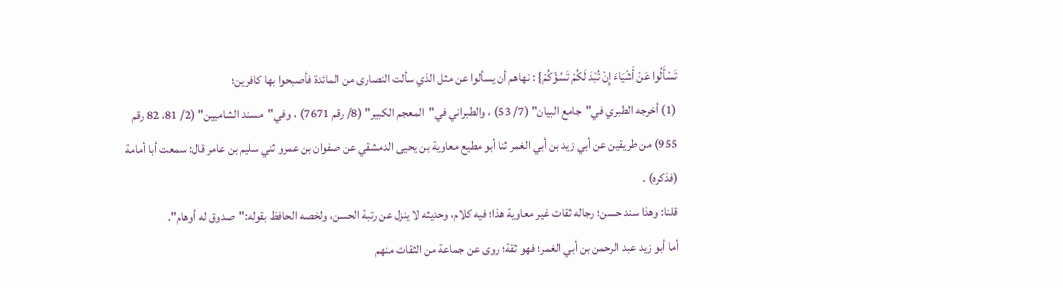تَسْأَلُوا عَنْ أَشْيَاءَ إِنْ تُبْدَ لَكُمْ تَسُؤْكُمْ} : نهاهم أن يسألوا عن مثل الذي سألت النصارى من المائدة فأصبحوا بها كافرين؛
(1) أخرجه الطبري في"جامع البيان" (7/ 53) ، والطبراني في"المعجم الكبير" (8/ رقم 7671) ، وفي"مسند الشاميين" (2/ 81، 82 رقم 955) من طريقين عن أبي زيد بن أبي الغمر ثنا أبو مطيع معاوية بن يحيى الدمشقي عن صفوان بن عمرو ثني سليم بن عامر قال: سمعت أبا أمامة (فذكره) .
قلنا: وهذا سند حسن؛ رجاله ثقات غير معاوية هذا؛ فيه كلام، وحديثه لا ينزل عن رتبة الحسن، ولخصه الحافظ بقوله:"صدوق له أوهام".
أما أبو زيد عبد الرحمن بن أبي الغمر؛ فهو ثقة؛ روى عن جماعة من الثقات منهم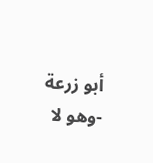أبو زرعة -وهو لا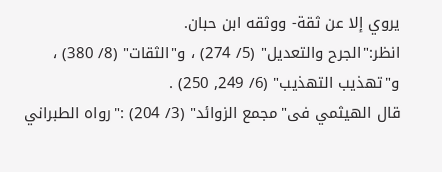يروي إلا عن ثقة- ووثقه ابن حبان.
انظر:"الجرح والتعديل" (5/ 274) ، و"الثقات" (8/ 380) ، و"تهذيب التهذيب" (6/ 249, 250) .
قال الهيثمي فى"مجمع الزوائد" (3/ 204) :"رواه الطبراني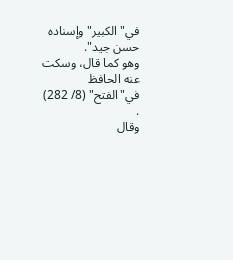في"الكبير"وإسناده حسن جيد".
وهو كما قال، وسكت عنه الحافظ في"الفتح" (8/ 282) .
وقال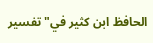الحافظ ابن كثير في"تفسير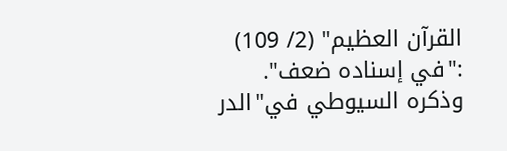القرآن العظيم" (2/ 109) :"في إسناده ضعف".
وذكره السيوطي في"الدر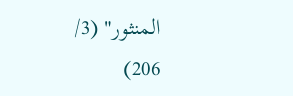المنثور" (3/ 206)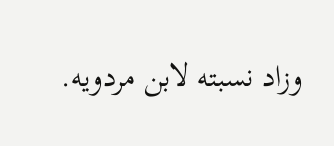وزاد نسبته لابن مردويه.